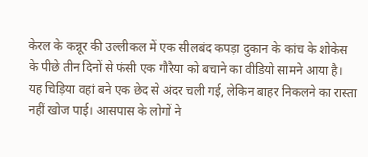केरल के कन्नूर की उल्लीकल में एक सीलबंद कपड़ा दुकान के कांच के शोकेस के पीछे तीन दिनों से फंसी एक गौरैया को बचाने का वीडियो सामने आया है। यह चिड़िया वहां बने एक छेद से अंदर चली गई, लेकिन बाहर निकलने का रास्ता नहीं खोज पाई। आसपास के लोगों ने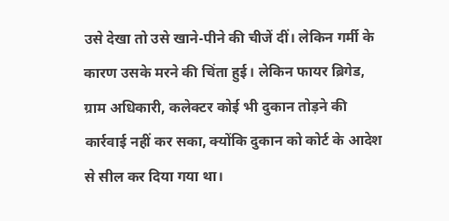उसे देखा तो उसे खाने-पीने की चीजें दीं। लेकिन गर्मी के कारण उसके मरने की चिंता हुई। लेकिन फायर ब्रिगेड, ग्राम अधिकारी, कलेक्टर कोई भी दुकान तोड़ने की कार्रवाई नहीं कर सका, क्योंकि दुकान को कोर्ट के आदेश से सील कर दिया गया था।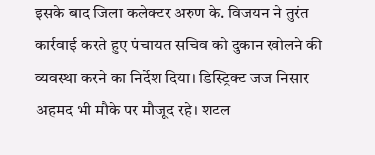इसके बाद जिला कलेक्टर अरुण के. विजयन ने तुरंत कार्रवाई करते हुए पंचायत सचिव को दुकान खोलने की व्यवस्था करने का निर्देश दिया। डिस्ट्रिक्ट जज निसार अहमद भी मौके पर मौजूद रहे। शटल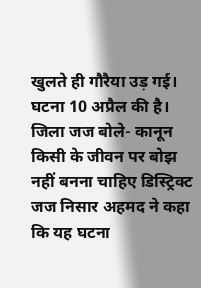खुलते ही गौरैया उड़ गई। घटना 10 अप्रैल की है। जिला जज बोले- कानून किसी के जीवन पर बोझ नहीं बनना चाहिए डिस्ट्रिक्ट जज निसार अहमद ने कहा कि यह घटना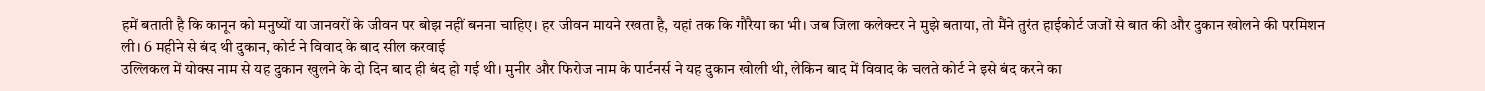हमें बताती है कि कानून को मनुष्यों या जानवरों के जीवन पर बोझ नहीं बनना चाहिए। हर जीवन मायने रखता है, यहां तक कि गौरैया का भी। जब जिला कलेक्टर ने मुझे बताया, तो मैंने तुरंत हाईकोर्ट जजों से बात की और दुकान खोलने की परमिशन ली। 6 महीने से बंद थी दुकान, कोर्ट ने विवाद के बाद सील करवाई
उल्लिकल में योक्स नाम से यह दुकान खुलने के दो दिन बाद ही बंद हो गई थी। मुनीर और फिरोज नाम के पार्टनर्स ने यह दुकान खोली थी, लेकिन बाद में विवाद के चलते कोर्ट ने इसे बंद करने का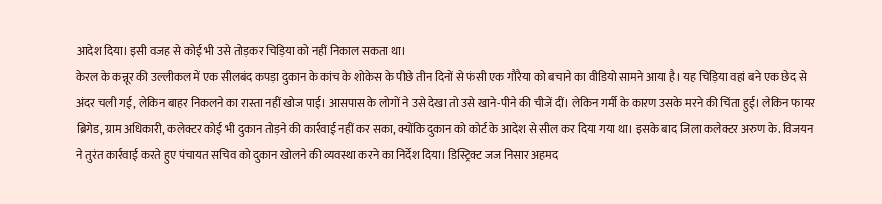आदेश दिया। इसी वजह से कोई भी उसे तोड़कर चिड़िया को नहीं निकाल सकता था।
केरल के कन्नूर की उल्लीकल में एक सीलबंद कपड़ा दुकान के कांच के शोकेस के पीछे तीन दिनों से फंसी एक गौरैया को बचाने का वीडियो सामने आया है। यह चिड़िया वहां बने एक छेद से अंदर चली गई, लेकिन बाहर निकलने का रास्ता नहीं खोज पाई। आसपास के लोगों ने उसे देखा तो उसे खाने-पीने की चीजें दीं। लेकिन गर्मी के कारण उसके मरने की चिंता हुई। लेकिन फायर ब्रिगेड, ग्राम अधिकारी, कलेक्टर कोई भी दुकान तोड़ने की कार्रवाई नहीं कर सका, क्योंकि दुकान को कोर्ट के आदेश से सील कर दिया गया था। इसके बाद जिला कलेक्टर अरुण के. विजयन ने तुरंत कार्रवाई करते हुए पंचायत सचिव को दुकान खोलने की व्यवस्था करने का निर्देश दिया। डिस्ट्रिक्ट जज निसार अहमद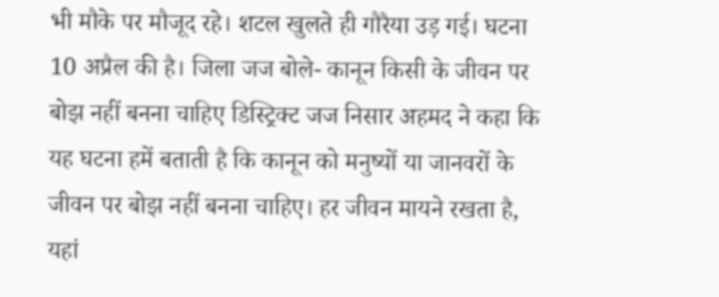भी मौके पर मौजूद रहे। शटल खुलते ही गौरैया उड़ गई। घटना 10 अप्रैल की है। जिला जज बोले- कानून किसी के जीवन पर बोझ नहीं बनना चाहिए डिस्ट्रिक्ट जज निसार अहमद ने कहा कि यह घटना हमें बताती है कि कानून को मनुष्यों या जानवरों के जीवन पर बोझ नहीं बनना चाहिए। हर जीवन मायने रखता है, यहां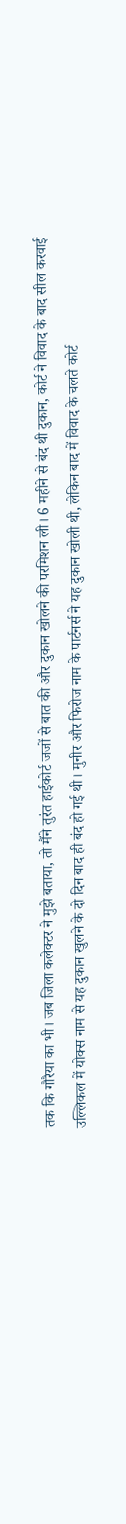तक कि गौरैया का भी। जब जिला कलेक्टर ने मुझे बताया, तो मैंने तुरंत हाईकोर्ट जजों से बात की और दुकान खोलने की परमिशन ली। 6 महीने से बंद थी दुकान, कोर्ट ने विवाद के बाद सील करवाई
उल्लिकल में योक्स नाम से यह दुकान खुलने के दो दिन बाद ही बंद हो गई थी। मुनीर और फिरोज नाम के पार्टनर्स ने यह दुकान खोली थी, लेकिन बाद में विवाद के चलते कोर्ट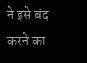ने इसे बंद करने का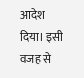आदेश दिया। इसी वजह से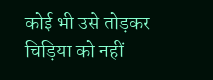कोई भी उसे तोड़कर चिड़िया को नहीं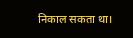निकाल सकता था।